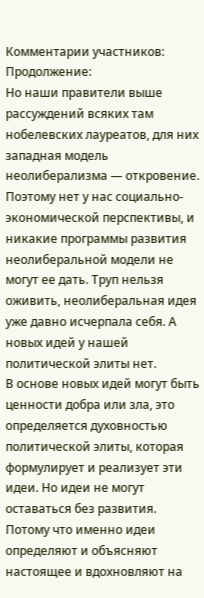Комментарии участников:
Продолжение:
Но наши правители выше рассуждений всяких там нобелевских лауреатов, для них западная модель неолиберализма — откровение. Поэтому нет у нас социально-экономической перспективы, и никакие программы развития неолиберальной модели не могут ее дать. Труп нельзя оживить, неолиберальная идея уже давно исчерпала себя. А новых идей у нашей политической элиты нет.
В основе новых идей могут быть ценности добра или зла, это определяется духовностью политической элиты, которая формулирует и реализует эти идеи. Но идеи не могут оставаться без развития. Потому что именно идеи определяют и объясняют настоящее и вдохновляют на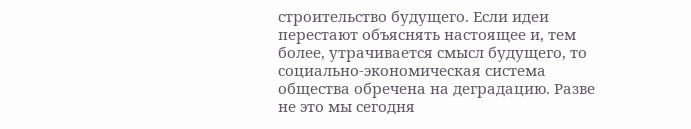строительство будущего. Если идеи перестают объяснять настоящее и, тем более, утрачивается смысл будущего, то социально-экономическая система общества обречена на деградацию. Разве не это мы сегодня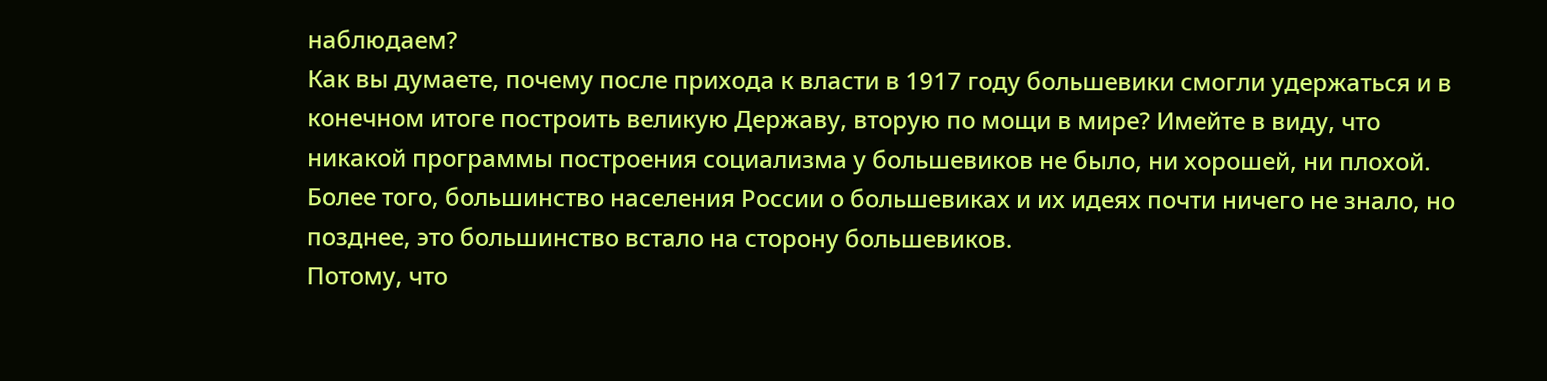наблюдаем?
Как вы думаете, почему после прихода к власти в 1917 году большевики смогли удержаться и в конечном итоге построить великую Державу, вторую по мощи в мире? Имейте в виду, что никакой программы построения социализма у большевиков не было, ни хорошей, ни плохой. Более того, большинство населения России о большевиках и их идеях почти ничего не знало, но позднее, это большинство встало на сторону большевиков.
Потому, что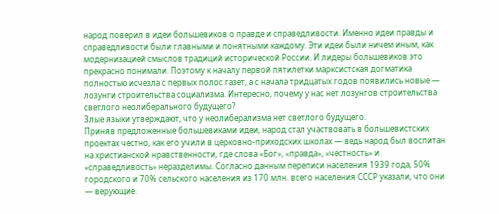народ поверил в идеи большевиков о правде и справедливости. Именно идеи правды и справедливости были главными и понятными каждому. Эти идеи были ничем иным, как модернизацией смыслов традиций исторической России. И лидеры большевиков это прекрасно понимали. Поэтому к началу первой пятилетки марксистская догматика полностью исчезла с первых полос газет, а с начала тридцатых годов появились новые — лозунги строительства социализма. Интересно, почему у нас нет лозунгов строительства светлого неолиберального будущего?
Злые языки утверждают, что у неолиберализма нет светлого будущего.
Приняв предложенные большевиками идеи, народ стал участвовать в большевистских проектах честно, как его учили в церковно-приходских школах — ведь народ был воспитан на христианской нравственности, где слова «Бог», «правда», «честность» и «справедливость» неразделимы. Согласно данным переписи населения 1939 года, 50% городского и 70% сельского населения из 170 млн. всего населения СССР указали, что они — верующие.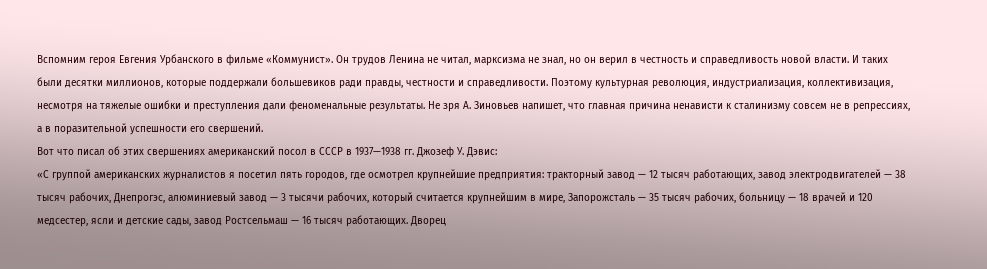Вспомним героя Евгения Урбанского в фильме «Коммунист». Он трудов Ленина не читал, марксизма не знал, но он верил в честность и справедливость новой власти. И таких были десятки миллионов, которые поддержали большевиков ради правды, честности и справедливости. Поэтому культурная революция, индустриализация, коллективизация, несмотря на тяжелые ошибки и преступления дали феноменальные результаты. Не зря А. Зиновьев напишет, что главная причина ненависти к сталинизму совсем не в репрессиях, а в поразительной успешности его свершений.
Вот что писал об этих свершениях американский посол в СССР в 1937—1938 гг. Джозеф У. Дэвис:
«С группой американских журналистов я посетил пять городов, где осмотрел крупнейшие предприятия: тракторный завод — 12 тысяч работающих, завод электродвигателей — 38 тысяч рабочих, Днепрогэс, алюминиевый завод — 3 тысячи рабочих, который считается крупнейшим в мире, Запорожсталь — 35 тысяч рабочих, больницу — 18 врачей и 120 медсестер, ясли и детские сады, завод Ростсельмаш — 16 тысяч работающих. Дворец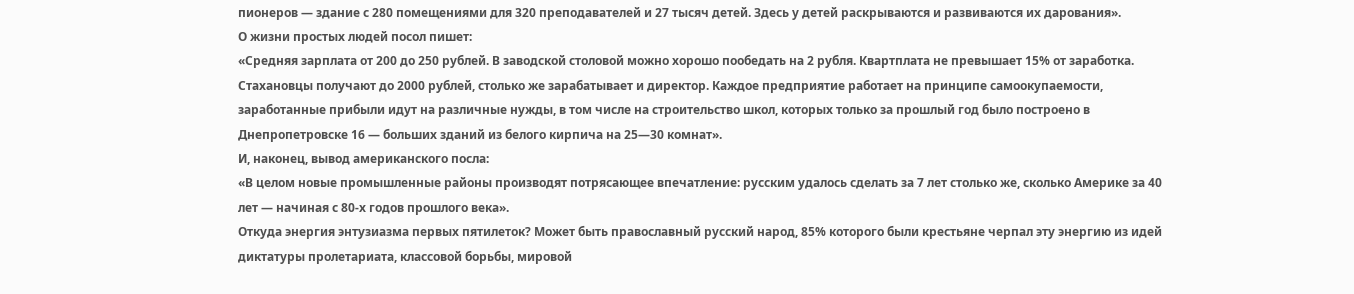пионеров — здание с 280 помещениями для 320 преподавателей и 27 тысяч детей. Здесь у детей раскрываются и развиваются их дарования».
О жизни простых людей посол пишет:
«Средняя зарплата от 200 до 250 рублей. В заводской столовой можно хорошо пообедать на 2 рубля. Квартплата не превышает 15% от заработка. Стахановцы получают до 2000 рублей, столько же зарабатывает и директор. Каждое предприятие работает на принципе самоокупаемости, заработанные прибыли идут на различные нужды, в том числе на строительство школ, которых только за прошлый год было построено в Днепропетровске 16 — больших зданий из белого кирпича на 25—30 комнат».
И, наконец, вывод американского посла:
«В целом новые промышленные районы производят потрясающее впечатление: русским удалось сделать за 7 лет столько же, сколько Америке за 40 лет — начиная с 80-х годов прошлого века».
Откуда энергия энтузиазма первых пятилеток? Может быть православный русский народ, 85% которого были крестьяне черпал эту энергию из идей диктатуры пролетариата, классовой борьбы, мировой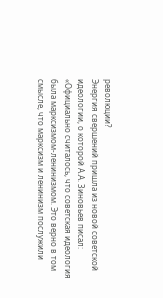революции?
Энергия свершений пришла из новой советской идеологии, о которой А.А. Зиновьев писал:
«Официально считалось, что советская идеология была марксизмом-ленинизмом. Это верно в том смысле, что марксизм и ленинизм послужили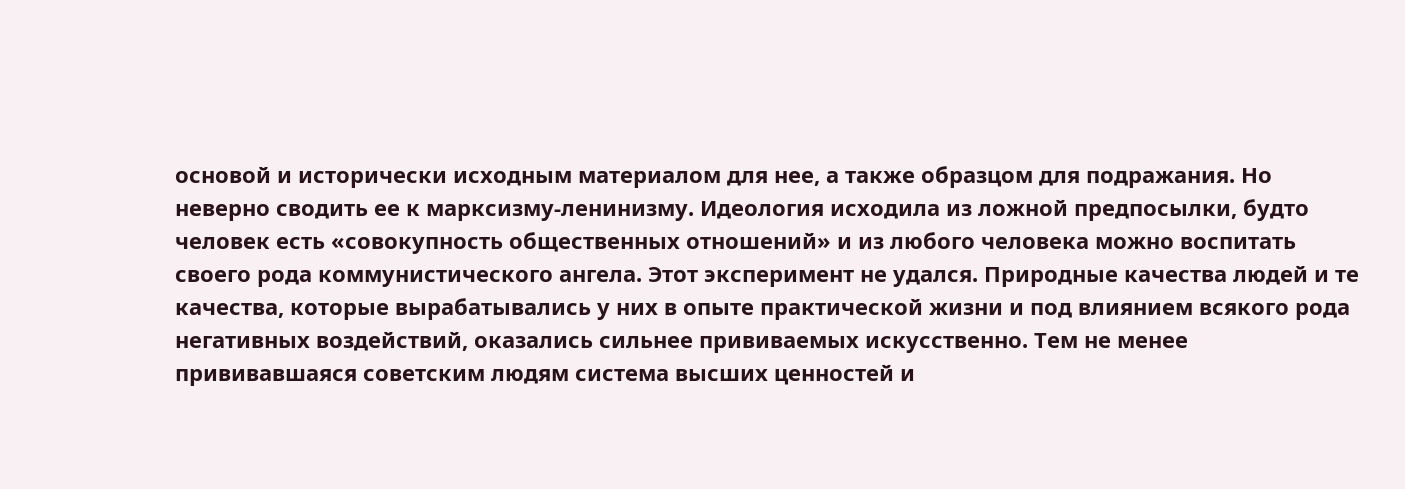основой и исторически исходным материалом для нее, а также образцом для подражания. Но неверно сводить ее к марксизму-ленинизму. Идеология исходила из ложной предпосылки, будто человек есть «совокупность общественных отношений» и из любого человека можно воспитать своего рода коммунистического ангела. Этот эксперимент не удался. Природные качества людей и те качества, которые вырабатывались у них в опыте практической жизни и под влиянием всякого рода негативных воздействий, оказались сильнее прививаемых искусственно. Тем не менее прививавшаяся советским людям система высших ценностей и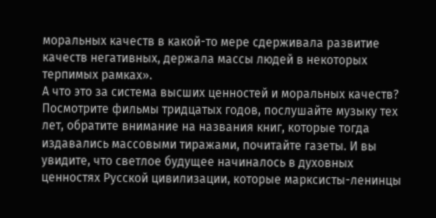моральных качеств в какой-то мере сдерживала развитие качеств негативных, держала массы людей в некоторых терпимых рамках».
А что это за система высших ценностей и моральных качеств? Посмотрите фильмы тридцатых годов, послушайте музыку тех лет, обратите внимание на названия книг, которые тогда издавались массовыми тиражами, почитайте газеты. И вы увидите, что светлое будущее начиналось в духовных ценностях Русской цивилизации, которые марксисты-ленинцы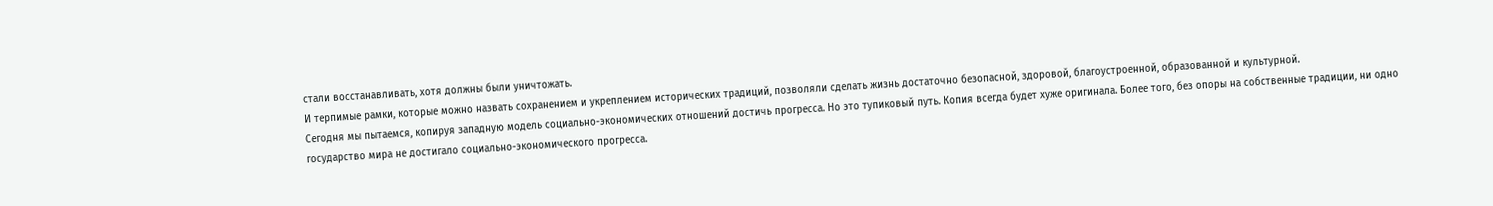стали восстанавливать, хотя должны были уничтожать.
И терпимые рамки, которые можно назвать сохранением и укреплением исторических традиций, позволяли сделать жизнь достаточно безопасной, здоровой, благоустроенной, образованной и культурной.
Сегодня мы пытаемся, копируя западную модель социально-экономических отношений достичь прогресса. Но это тупиковый путь. Копия всегда будет хуже оригинала. Более того, без опоры на собственные традиции, ни одно государство мира не достигало социально-экономического прогресса.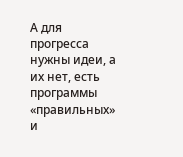А для прогресса нужны идеи, а их нет, есть программы «правильных» и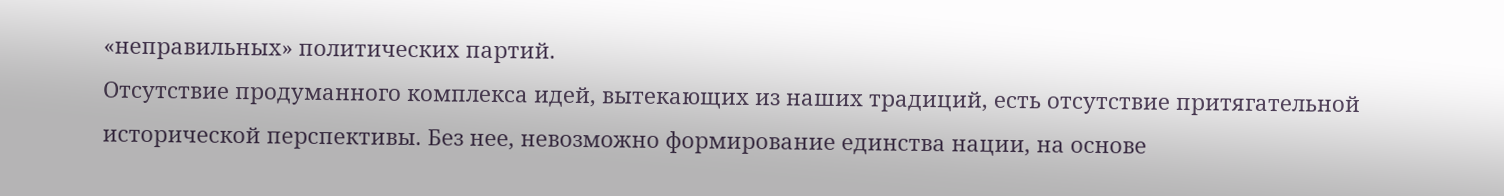«неправильных» политических партий.
Отсутствие продуманного комплекса идей, вытекающих из наших традиций, есть отсутствие притягательной исторической перспективы. Без нее, невозможно формирование единства нации, на основе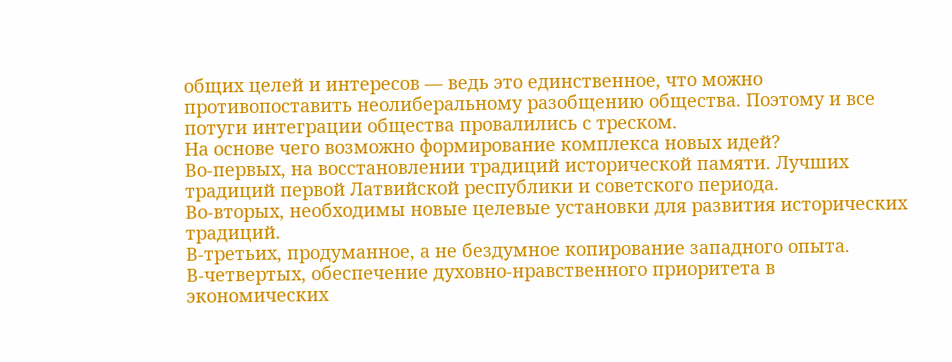общих целей и интересов — ведь это единственное, что можно противопоставить неолиберальному разобщению общества. Поэтому и все потуги интеграции общества провалились с треском.
На основе чего возможно формирование комплекса новых идей?
Во-первых, на восстановлении традиций исторической памяти. Лучших традиций первой Латвийской республики и советского периода.
Во-вторых, необходимы новые целевые установки для развития исторических традиций.
В-третьих, продуманное, а не бездумное копирование западного опыта.
В-четвертых, обеспечение духовно-нравственного приоритета в экономических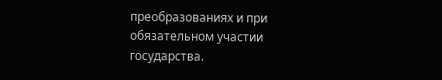преобразованиях и при обязательном участии государства.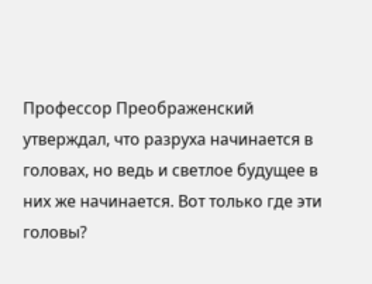Профессор Преображенский утверждал, что разруха начинается в головах, но ведь и светлое будущее в них же начинается. Вот только где эти головы?